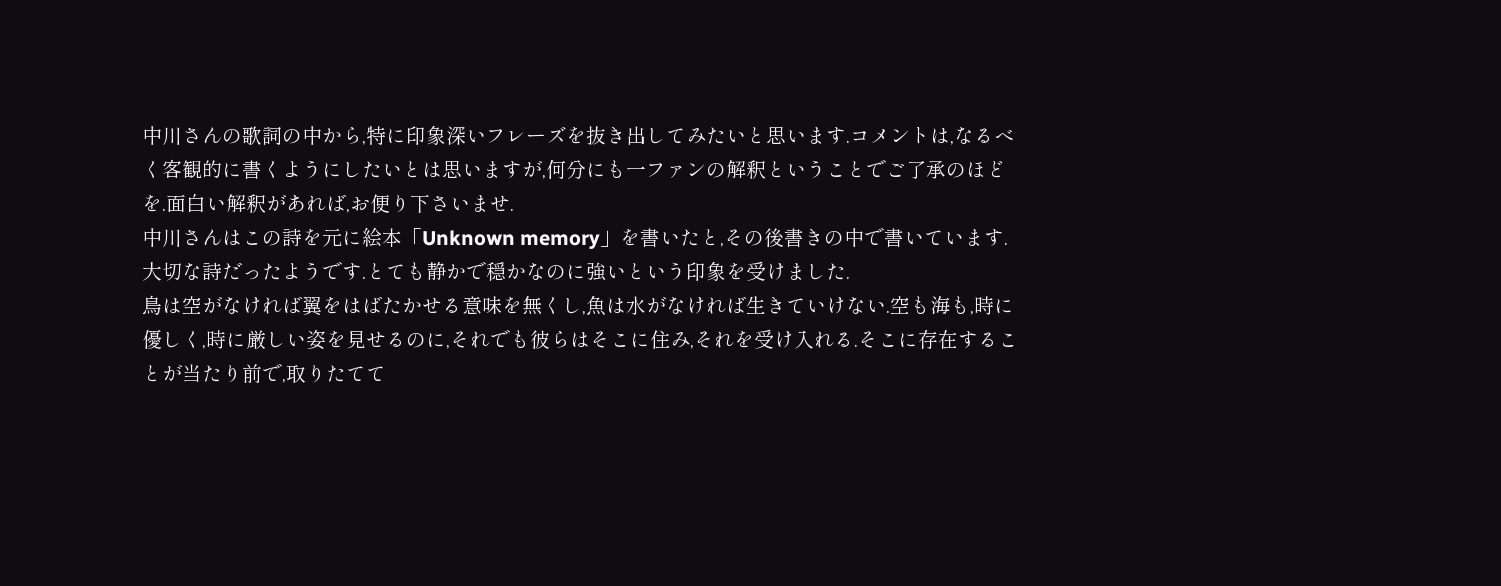中川さんの歌詞の中から,特に印象深いフレーズを抜き出してみたいと思います.コメントは,なるべく客観的に書くようにしたいとは思いますが,何分にも一ファンの解釈ということでご了承のほどを.面白い解釈があれば,お便り下さいませ.
中川さんはこの詩を元に絵本「Unknown memory」を書いたと,その後書きの中で書いています.大切な詩だったようです.とても静かで穏かなのに強いという印象を受けました.
鳥は空がなければ翼をはばたかせる意味を無くし,魚は水がなければ生きていけない.空も海も,時に優しく,時に厳しい姿を見せるのに,それでも彼らはそこに住み,それを受け入れる.そこに存在することが当たり前で,取りたてて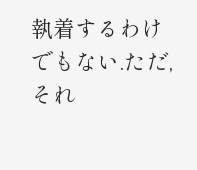執着するわけでもない.ただ,それ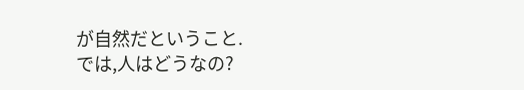が自然だということ.
では,人はどうなの?